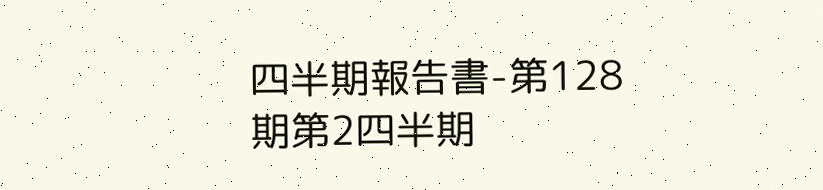四半期報告書-第128期第2四半期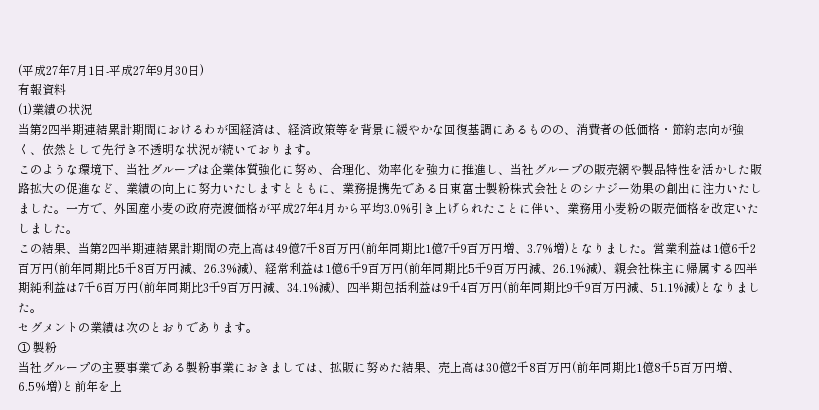(平成27年7月1日-平成27年9月30日)
有報資料
(1)業績の状況
当第2四半期連結累計期間におけるわが国経済は、経済政策等を背景に緩やかな回復基調にあるものの、消費者の低価格・節約志向が強く、依然として先行き不透明な状況が続いております。
このような環境下、当社グループは企業体質強化に努め、合理化、効率化を強力に推進し、当社グループの販売網や製品特性を活かした販路拡大の促進など、業績の向上に努力いたしますとともに、業務提携先である日東富士製粉株式会社とのシナジー効果の創出に注力いたしました。一方で、外国産小麦の政府売渡価格が平成27年4月から平均3.0%引き上げられたことに伴い、業務用小麦粉の販売価格を改定いたしました。
この結果、当第2四半期連結累計期間の売上高は49億7千8百万円(前年同期比1億7千9百万円増、3.7%増)となりました。営業利益は1億6千2百万円(前年同期比5千8百万円減、26.3%減)、経常利益は1億6千9百万円(前年同期比5千9百万円減、26.1%減)、親会社株主に帰属する四半期純利益は7千6百万円(前年同期比3千9百万円減、34.1%減)、四半期包括利益は9千4百万円(前年同期比9千9百万円減、51.1%減)となりました。
セグメントの業績は次のとおりであります。
① 製粉
当社グループの主要事業である製粉事業におきましては、拡販に努めた結果、売上高は30億2千8百万円(前年同期比1億8千5百万円増、6.5%増)と前年を上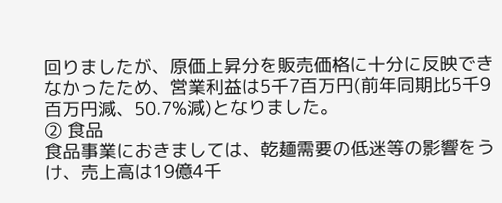回りましたが、原価上昇分を販売価格に十分に反映できなかったため、営業利益は5千7百万円(前年同期比5千9百万円減、50.7%減)となりました。
② 食品
食品事業におきましては、乾麺需要の低迷等の影響をうけ、売上高は19億4千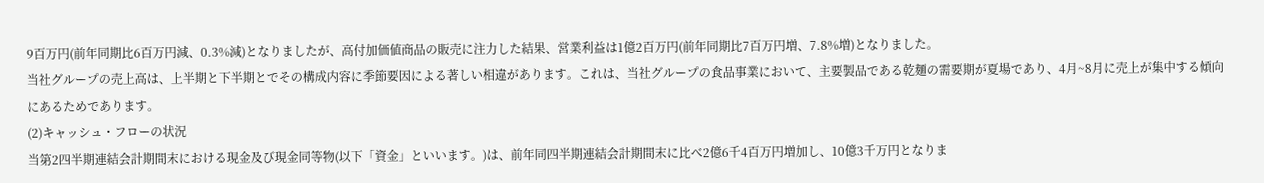9百万円(前年同期比6百万円減、0.3%減)となりましたが、高付加価値商品の販売に注力した結果、営業利益は1億2百万円(前年同期比7百万円増、7.8%増)となりました。
当社グループの売上高は、上半期と下半期とでその構成内容に季節要因による著しい相違があります。これは、当社グループの食品事業において、主要製品である乾麺の需要期が夏場であり、4月~8月に売上が集中する傾向にあるためであります。
(2)キャッシュ・フローの状況
当第2四半期連結会計期間末における現金及び現金同等物(以下「資金」といいます。)は、前年同四半期連結会計期間末に比べ2億6千4百万円増加し、10億3千万円となりま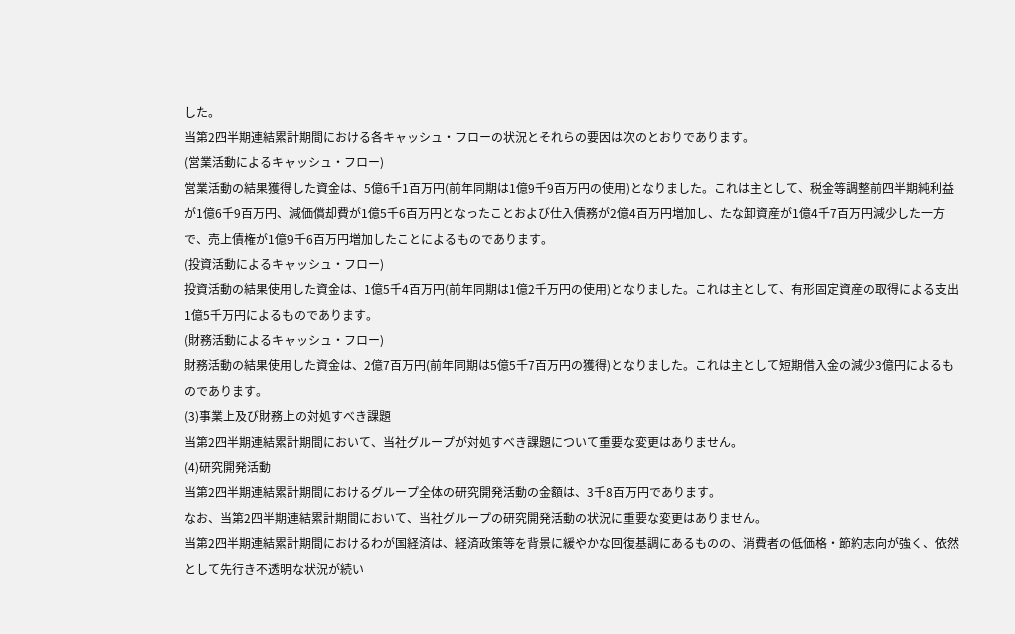した。
当第2四半期連結累計期間における各キャッシュ・フローの状況とそれらの要因は次のとおりであります。
(営業活動によるキャッシュ・フロー)
営業活動の結果獲得した資金は、5億6千1百万円(前年同期は1億9千9百万円の使用)となりました。これは主として、税金等調整前四半期純利益が1億6千9百万円、減価償却費が1億5千6百万円となったことおよび仕入債務が2億4百万円増加し、たな卸資産が1億4千7百万円減少した一方で、売上債権が1億9千6百万円増加したことによるものであります。
(投資活動によるキャッシュ・フロー)
投資活動の結果使用した資金は、1億5千4百万円(前年同期は1億2千万円の使用)となりました。これは主として、有形固定資産の取得による支出1億5千万円によるものであります。
(財務活動によるキャッシュ・フロー)
財務活動の結果使用した資金は、2億7百万円(前年同期は5億5千7百万円の獲得)となりました。これは主として短期借入金の減少3億円によるものであります。
(3)事業上及び財務上の対処すべき課題
当第2四半期連結累計期間において、当社グループが対処すべき課題について重要な変更はありません。
(4)研究開発活動
当第2四半期連結累計期間におけるグループ全体の研究開発活動の金額は、3千8百万円であります。
なお、当第2四半期連結累計期間において、当社グループの研究開発活動の状況に重要な変更はありません。
当第2四半期連結累計期間におけるわが国経済は、経済政策等を背景に緩やかな回復基調にあるものの、消費者の低価格・節約志向が強く、依然として先行き不透明な状況が続い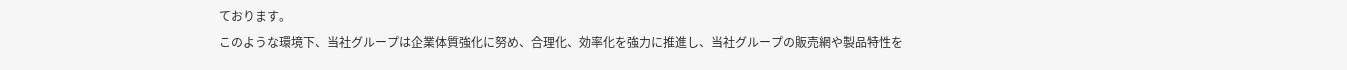ております。
このような環境下、当社グループは企業体質強化に努め、合理化、効率化を強力に推進し、当社グループの販売網や製品特性を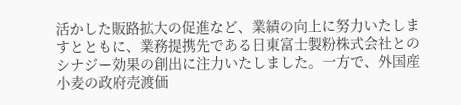活かした販路拡大の促進など、業績の向上に努力いたしますとともに、業務提携先である日東富士製粉株式会社とのシナジー効果の創出に注力いたしました。一方で、外国産小麦の政府売渡価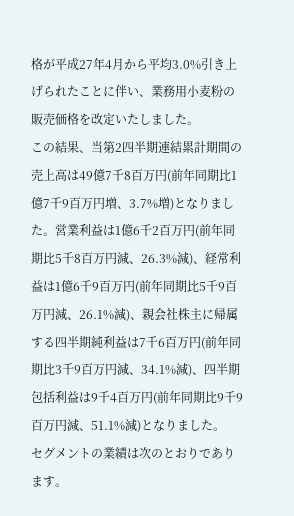格が平成27年4月から平均3.0%引き上げられたことに伴い、業務用小麦粉の販売価格を改定いたしました。
この結果、当第2四半期連結累計期間の売上高は49億7千8百万円(前年同期比1億7千9百万円増、3.7%増)となりました。営業利益は1億6千2百万円(前年同期比5千8百万円減、26.3%減)、経常利益は1億6千9百万円(前年同期比5千9百万円減、26.1%減)、親会社株主に帰属する四半期純利益は7千6百万円(前年同期比3千9百万円減、34.1%減)、四半期包括利益は9千4百万円(前年同期比9千9百万円減、51.1%減)となりました。
セグメントの業績は次のとおりであります。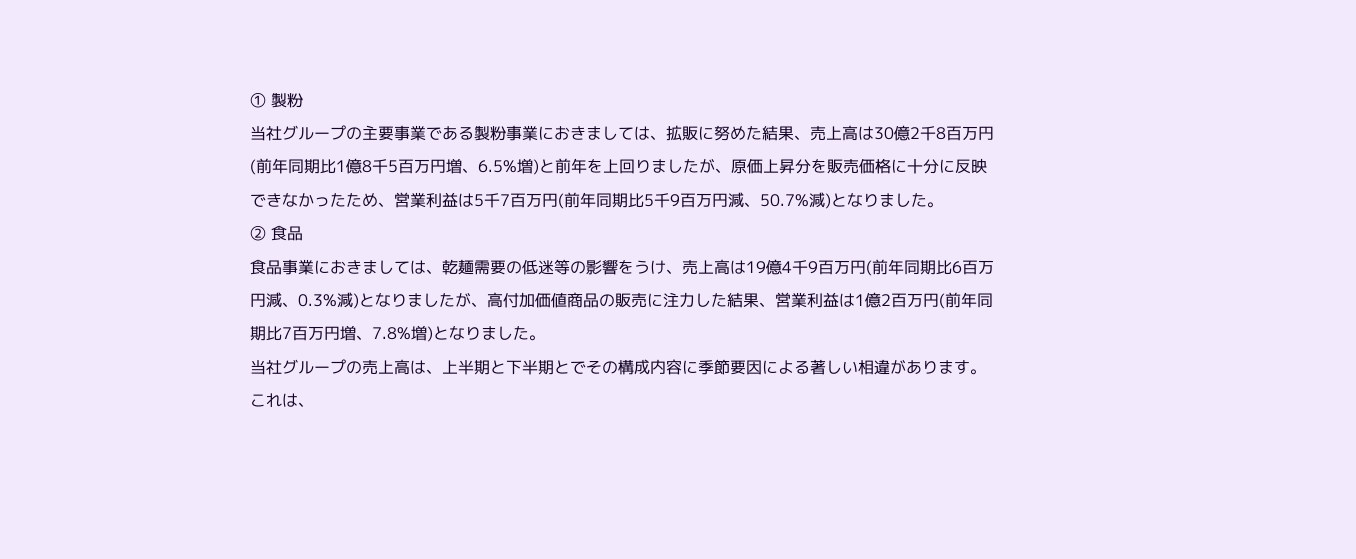① 製粉
当社グループの主要事業である製粉事業におきましては、拡販に努めた結果、売上高は30億2千8百万円(前年同期比1億8千5百万円増、6.5%増)と前年を上回りましたが、原価上昇分を販売価格に十分に反映できなかったため、営業利益は5千7百万円(前年同期比5千9百万円減、50.7%減)となりました。
② 食品
食品事業におきましては、乾麺需要の低迷等の影響をうけ、売上高は19億4千9百万円(前年同期比6百万円減、0.3%減)となりましたが、高付加価値商品の販売に注力した結果、営業利益は1億2百万円(前年同期比7百万円増、7.8%増)となりました。
当社グループの売上高は、上半期と下半期とでその構成内容に季節要因による著しい相違があります。これは、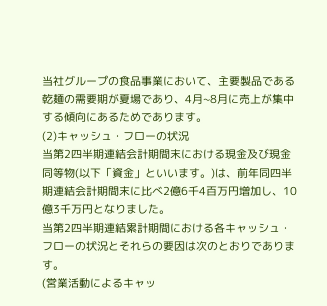当社グループの食品事業において、主要製品である乾麺の需要期が夏場であり、4月~8月に売上が集中する傾向にあるためであります。
(2)キャッシュ・フローの状況
当第2四半期連結会計期間末における現金及び現金同等物(以下「資金」といいます。)は、前年同四半期連結会計期間末に比べ2億6千4百万円増加し、10億3千万円となりました。
当第2四半期連結累計期間における各キャッシュ・フローの状況とそれらの要因は次のとおりであります。
(営業活動によるキャッ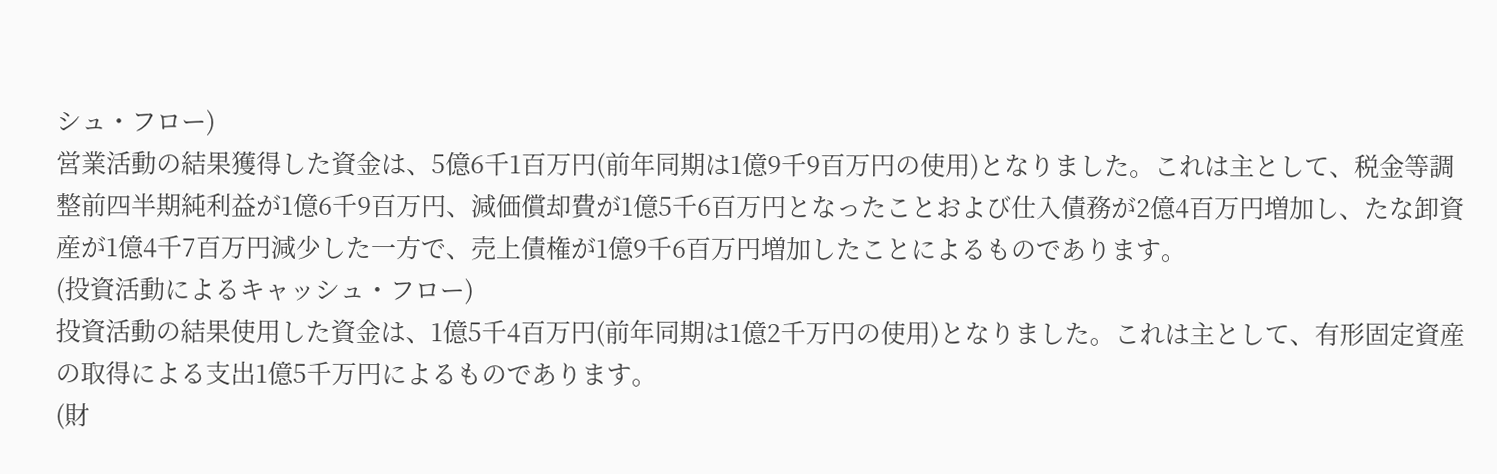シュ・フロー)
営業活動の結果獲得した資金は、5億6千1百万円(前年同期は1億9千9百万円の使用)となりました。これは主として、税金等調整前四半期純利益が1億6千9百万円、減価償却費が1億5千6百万円となったことおよび仕入債務が2億4百万円増加し、たな卸資産が1億4千7百万円減少した一方で、売上債権が1億9千6百万円増加したことによるものであります。
(投資活動によるキャッシュ・フロー)
投資活動の結果使用した資金は、1億5千4百万円(前年同期は1億2千万円の使用)となりました。これは主として、有形固定資産の取得による支出1億5千万円によるものであります。
(財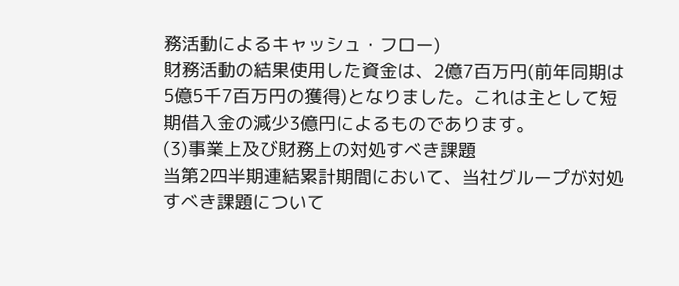務活動によるキャッシュ・フロー)
財務活動の結果使用した資金は、2億7百万円(前年同期は5億5千7百万円の獲得)となりました。これは主として短期借入金の減少3億円によるものであります。
(3)事業上及び財務上の対処すべき課題
当第2四半期連結累計期間において、当社グループが対処すべき課題について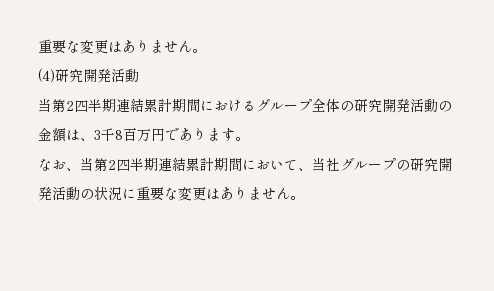重要な変更はありません。
(4)研究開発活動
当第2四半期連結累計期間におけるグループ全体の研究開発活動の金額は、3千8百万円であります。
なお、当第2四半期連結累計期間において、当社グループの研究開発活動の状況に重要な変更はありません。